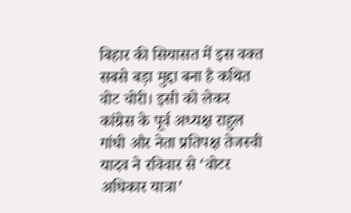बिहार की सियासत में इस वक्त सबसे बड़ा मुद्दा बना है कथित वोट चोरी। इसी को लेकर कांग्रेस के पूर्व अध्यक्ष राहुल गांधी और नेता प्रतिपक्ष तेजस्वी यादव ने रविवार से ‘वोटर अधिकार यात्रा’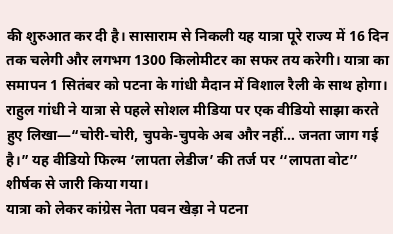की शुरुआत कर दी है। सासाराम से निकली यह यात्रा पूरे राज्य में 16 दिन तक चलेगी और लगभग 1300 किलोमीटर का सफर तय करेगी। यात्रा का समापन 1 सितंबर को पटना के गांधी मैदान में विशाल रैली के साथ होगा। राहुल गांधी ने यात्रा से पहले सोशल मीडिया पर एक वीडियो साझा करते हुए लिखा—“चोरी-चोरी, चुपके-चुपके अब और नहीं… जनता जाग गई है।” यह वीडियो फिल्म ‘लापता लेडीज’ की तर्ज पर ‘‘लापता वोट’’ शीर्षक से जारी किया गया।
यात्रा को लेकर कांग्रेस नेता पवन खेड़ा ने पटना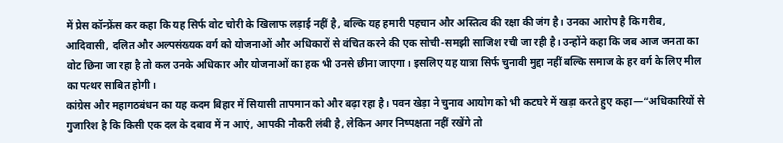में प्रेस कॉन्फ्रेंस कर कहा कि यह सिर्फ वोट चोरी के खिलाफ लड़ाई नहीं है, बल्कि यह हमारी पहचान और अस्तित्व की रक्षा की जंग है। उनका आरोप है कि गरीब, आदिवासी, दलित और अल्पसंख्यक वर्ग को योजनाओं और अधिकारों से वंचित करने की एक सोची-समझी साजिश रची जा रही है। उन्होंने कहा कि जब आज जनता का वोट छिना जा रहा है तो कल उनके अधिकार और योजनाओं का हक भी उनसे छीना जाएगा। इसलिए यह यात्रा सिर्फ चुनावी मुद्दा नहीं बल्कि समाज के हर वर्ग के लिए मील का पत्थर साबित होगी।
कांग्रेस और महागठबंधन का यह कदम बिहार में सियासी तापमान को और बढ़ा रहा है। पवन खेड़ा ने चुनाव आयोग को भी कटघरे में खड़ा करते हुए कहा—“अधिकारियों से गुजारिश है कि किसी एक दल के दबाव में न आएं, आपकी नौकरी लंबी है, लेकिन अगर निष्पक्षता नहीं रखेंगे तो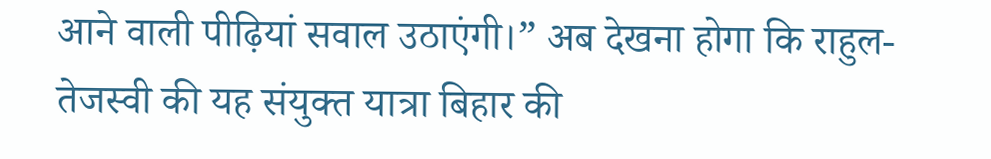आने वाली पीढ़ियां सवाल उठाएंगी।” अब देखना होगा कि राहुल-तेजस्वी की यह संयुक्त यात्रा बिहार की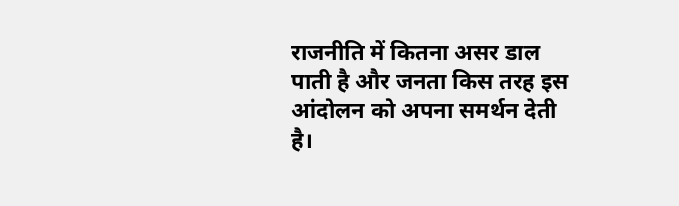राजनीति में कितना असर डाल पाती है और जनता किस तरह इस आंदोलन को अपना समर्थन देती है।